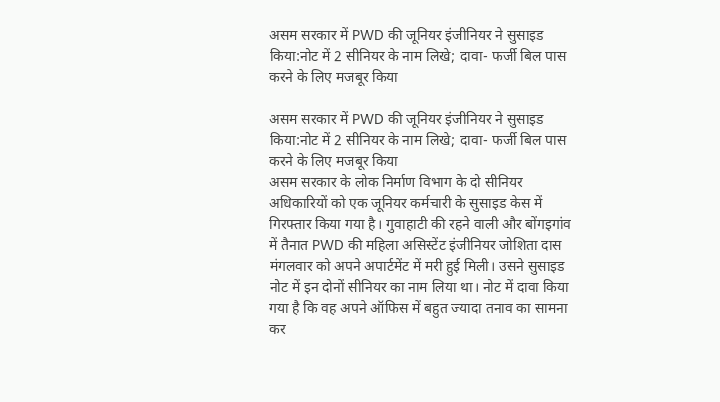असम सरकार में PWD की जूनियर इंजीनियर ने सुसाइड किया:नोट में 2 सीनियर के नाम लिखे; दावा- फर्जी बिल पास करने के लिए मजबूर किया

असम सरकार में PWD की जूनियर इंजीनियर ने सुसाइड किया:नोट में 2 सीनियर के नाम लिखे; दावा- फर्जी बिल पास करने के लिए मजबूर किया
असम सरकार के लोक निर्माण विभाग के दो सीनियर अधिकारियों को एक जूनियर कर्मचारी के सुसाइड केस में गिरफ्तार किया गया है। गुवाहाटी की रहने वाली और बोंगइगांव में तैनात PWD की महिला असिस्टेंट इंजीनियर जोशिता दास मंगलवार को अपने अपार्टमेंट में मरी हुई मिली। उसने सुसाइड नोट में इन दोनों सीनियर का नाम लिया था। नोट में दावा किया गया है कि वह अपने ऑफिस में बहुत ज्यादा तनाव का सामना कर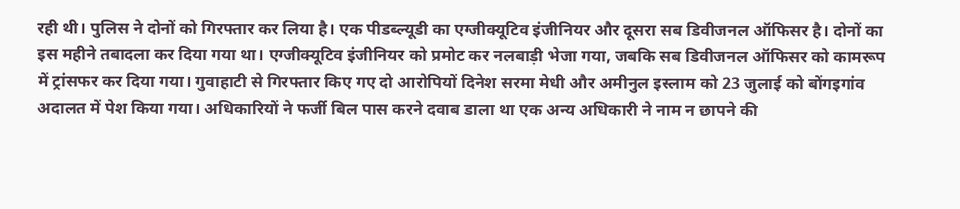रही थी। पुलिस ने दोनों को गिरफ्तार कर लिया है। एक पीडब्ल्यूडी का एग्जीक्यूटिव इंजीनियर और दूसरा सब डिवीजनल ऑफिसर है। दोनों का इस महीने तबादला कर दिया गया था। एग्जीक्यूटिव इंजीनियर को प्रमोट कर नलबाड़ी भेजा गया, जबकि सब डिवीजनल ऑफिसर को कामरूप में ट्रांसफर कर दिया गया। गुवाहाटी से गिरफ्तार किए गए दो आरोपियों दिनेश सरमा मेधी और अमीनुल इस्लाम को 23 जुलाई को बोंगइगांव अदालत में पेश किया गया। अधिकारियों ने फर्जी बिल पास करने दवाब डाला था एक अन्य अधिकारी ने नाम न छापने की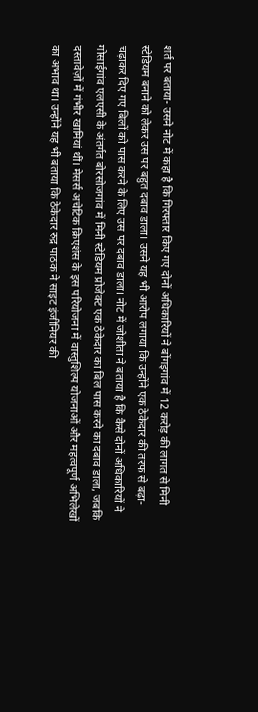शर्त पर बताया- उसने नोट में कहा है कि गिरफ्तार किए गए दोनों अधिकारियों ने बोंगइगांव में 12 करोड़ की लागत से मिनी स्टेडियम बनाने को लेकर उस पर बहुत दबाव डाला। उसने यह भी आरोप लगाया कि उन्होंने एक ठेकेदार की तरफ से बढ़ा-चढ़ाकर दिए गए बिलों को पास करने के लिए उस पर दबाव डाला। नोट में जोशीता ने बताया है कि कैसे दोनों अधिकारियों ने गोसाईगांव एलएसी के अंतर्गत बोरसोजगांव में मिनी स्टेडियम प्रोजेक्ट एक ठेकेदार का बिल पास करने का दबाव डाला, जबकि दस्तावेज़ों में गंभीर खामियां थीं। मेसर्स अचेटिक क्रिएशंस के इस परियोजना में वास्तुशिल्प योजनाओं और महत्वपूर्ण अभिलेखों का अभाव था। उन्होंने यह भी बताया कि ठेकेदार रुद्र पाठक ने साइट इंजीनियर की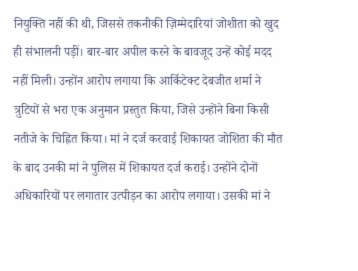नियुक्ति नहीं की थी, जिससे तकनीकी ज़िम्मेदारियां जोशीता को खुद ही संभालनी पड़ीं। बार-बार अपील करने के बावजूद उन्हें कोई मदद नहीं मिली। उन्होंन आरोप लगाया कि आर्किटेक्ट देबजीत शर्मा ने त्रुटियों से भरा एक अनुमान प्रस्तुत किया, जिसे उन्होंने बिना किसी नतीजे के चिह्नित किया। मां ने दर्ज करवाई शिकायत जोशिता की मौत के बाद उनकी मां ने पुलिस में शिकायत दर्ज कराई। उन्होंने दोनों अधिकारियों पर लगातार उत्पीड़न का आरोप लगाया। उसकी मां ने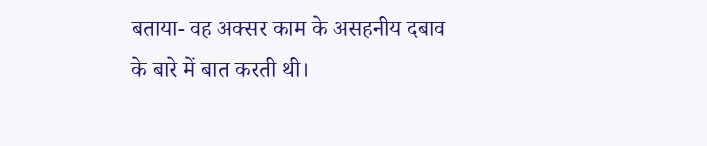बताया- वह अक्सर काम के असहनीय दबाव के बारे में बात करती थी।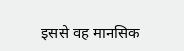इससे वह मानसिक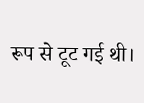रूप से टूट गई थी।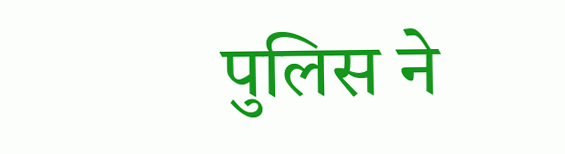पुलिस ने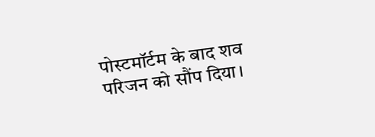पोस्टमॉर्टम के बाद शव परिजन को सौंप दिया।